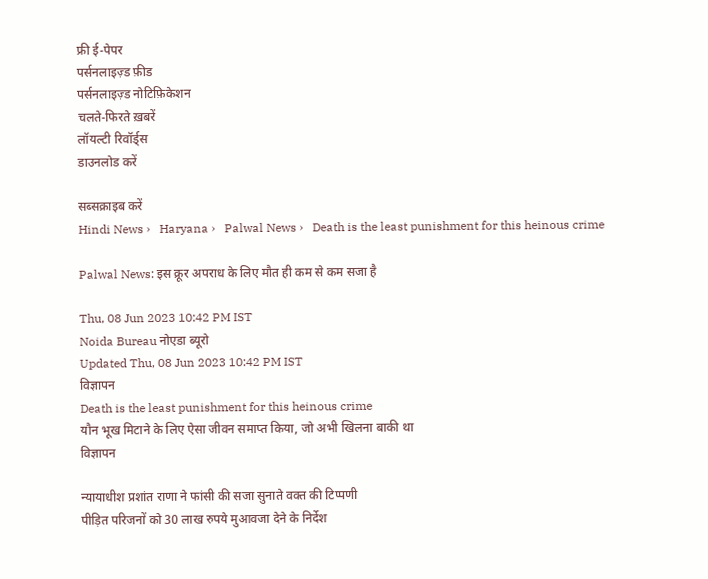फ्री ई-पेपर
पर्सनलाइज़्ड फ़ीड
पर्सनलाइज़्ड नोटिफ़िकेशन
चलते-फिरते ख़बरें
लॉयल्टी रिवॉर्ड्स
डाउनलोड करें

सब्सक्राइब करें
Hindi News ›   Haryana ›   Palwal News ›   Death is the least punishment for this heinous crime

Palwal News: इस क्रूर अपराध के लिए मौत ही कम से कम सजा है

Thu, 08 Jun 2023 10:42 PM IST
Noida Bureau नोएडा ब्यूरो
Updated Thu, 08 Jun 2023 10:42 PM IST
विज्ञापन
Death is the least punishment for this heinous crime
यौन भूख मिटाने के लिए ऐसा जीवन समाप्त किया, जो अभी खिलना बाकी था
विज्ञापन

न्यायाधीश प्रशांत राणा ने फांसी की सजा सुनाते वक्त की टिप्पणी
पीड़ित परिजनों को 30 लाख रुपये मुआवजा देने के निर्देश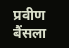प्रवीण बैंसला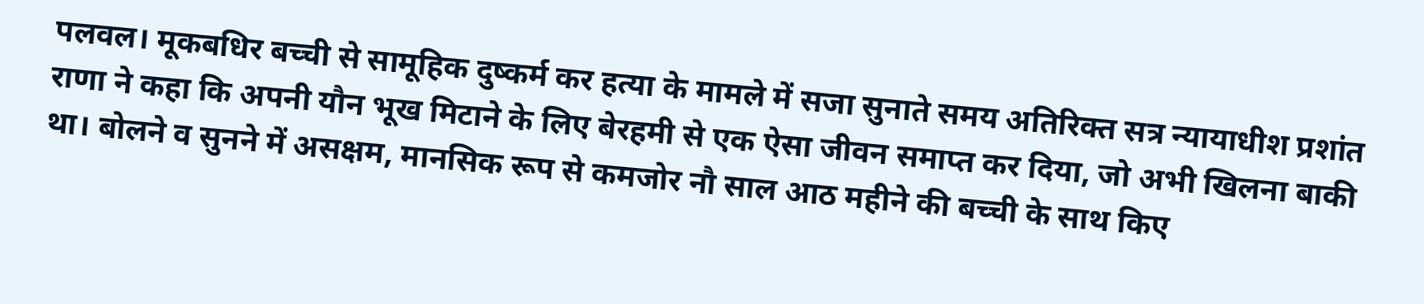पलवल। मूकबधिर बच्ची से सामूहिक दुष्कर्म कर हत्या के मामले में सजा सुनाते समय अतिरिक्त सत्र न्यायाधीश प्रशांत राणा ने कहा कि अपनी यौन भूख मिटाने के लिए बेरहमी से एक ऐसा जीवन समाप्त कर दिया, जो अभी खिलना बाकी था। बोलने व सुनने में असक्षम, मानसिक रूप से कमजोर नौ साल आठ महीने की बच्ची के साथ किए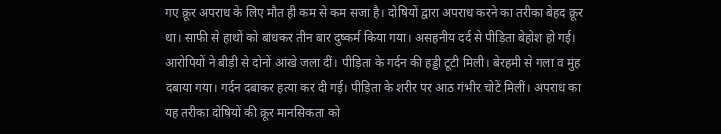गए क्रूर अपराध के लिए मौत ही कम से कम सजा है। दोषियों द्वारा अपराध करने का तरीका बेहद क्रूर था। साफी से हाथों को बांधकर तीन बार दुष्कर्म किया गया। असहनीय दर्द से पीड़िता बेहोश हो गई। आरोपियों ने बीड़ी से दोनों आंखे जला दीं। पीड़िता के गर्दन की हड्डी टूटी मिली। बेरहमी से गला व मुंह दबाया गया। गर्दन दबाकर हत्या कर दी गई। पीड़िता के शरीर पर आठ गंभीर चोटें मिलीं। अपराध का यह तरीका दोषियों की क्रूर मानसिकता को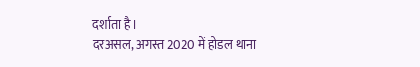दर्शाता है।
दरअसल, अगस्त 2020 में होडल थाना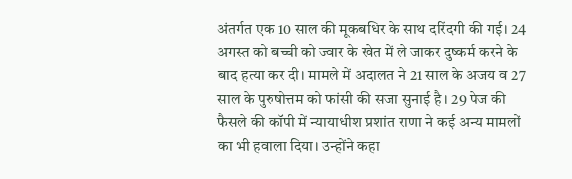अंतर्गत एक 10 साल की मूकबधिर के साथ दरिंदगी की गई। 24 अगस्त को बच्ची को ज्वार के खेत में ले जाकर दुष्कर्म करने के बाद हत्या कर दी। मामले में अदालत ने 21 साल के अजय व 27 साल के पुरुषोत्तम को फांसी की सजा सुनाई है। 29 पेज की फैसले की कॉपी में न्यायाधीश प्रशांत राणा ने कई अन्य मामलों का भी हवाला दिया। उन्होंने कहा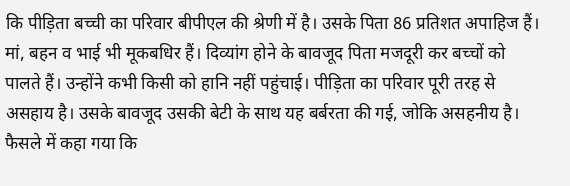कि पीड़िता बच्ची का परिवार बीपीएल की श्रेणी में है। उसके पिता 86 प्रतिशत अपाहिज हैं। मां, बहन व भाई भी मूकबधिर हैं। दिव्यांग होने के बावजूद पिता मजदूरी कर बच्चों को पालते हैं। उन्होंने कभी किसी को हानि नहीं पहुंचाई। पीड़िता का परिवार पूरी तरह से असहाय है। उसके बावजूद उसकी बेटी के साथ यह बर्बरता की गई, जोकि असहनीय है। फैसले में कहा गया कि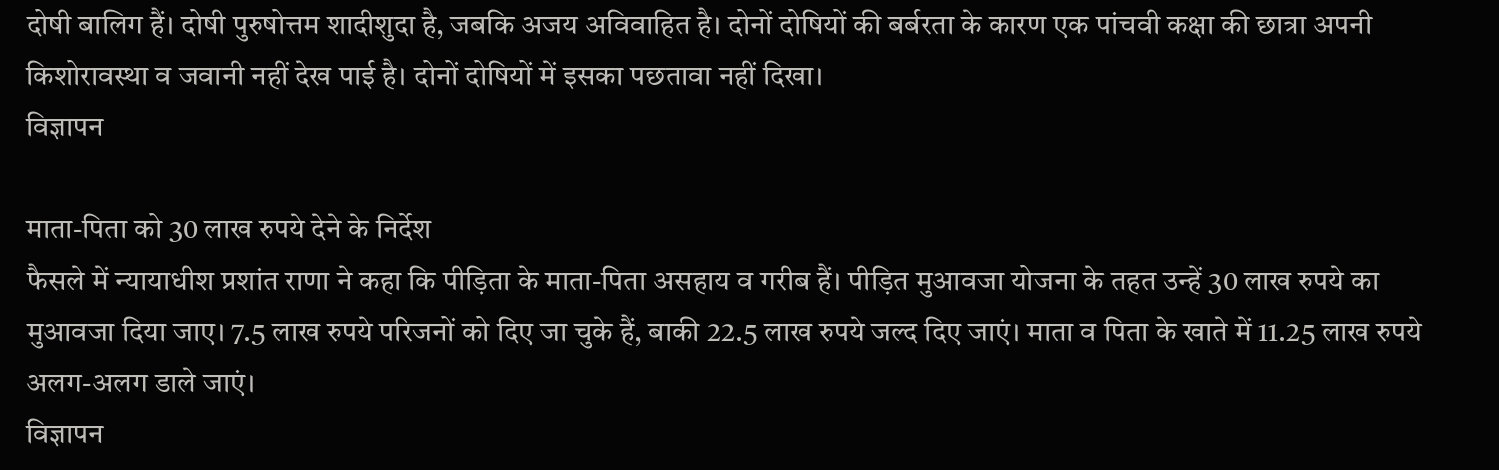दोषी बालिग हैं। दोषी पुरुषोत्तम शादीशुदा है, जबकि अजय अविवाहित है। दोनों दोषियों की बर्बरता के कारण एक पांचवी कक्षा की छात्रा अपनी किशोरावस्था व जवानी नहीं देख पाई है। दोनों दोषियों में इसका पछतावा नहीं दिखा।
विज्ञापन

माता-पिता को 30 लाख रुपये देने के निर्देश
फैसले में न्यायाधीश प्रशांत राणा ने कहा कि पीड़िता के माता-पिता असहाय व गरीब हैं। पीड़ित मुआवजा योजना के तहत उन्हें 30 लाख रुपये का मुआवजा दिया जाए। 7.5 लाख रुपये परिजनों को दिए जा चुके हैं, बाकी 22.5 लाख रुपये जल्द दिए जाएं। माता व पिता के खाते में 11.25 लाख रुपये अलग-अलग डाले जाएं।
विज्ञापन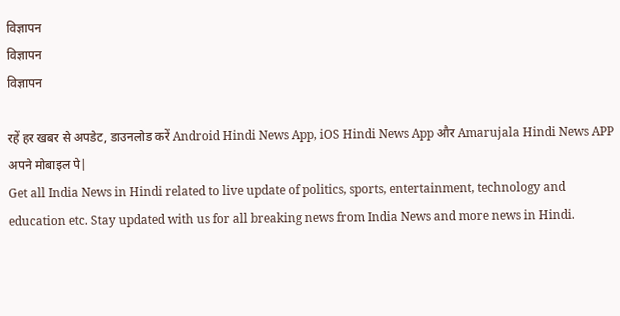विज्ञापन
विज्ञापन
विज्ञापन

रहें हर खबर से अपडेट, डाउनलोड करें Android Hindi News App, iOS Hindi News App और Amarujala Hindi News APP अपने मोबाइल पे|
Get all India News in Hindi related to live update of politics, sports, entertainment, technology and education etc. Stay updated with us for all breaking news from India News and more news in Hindi.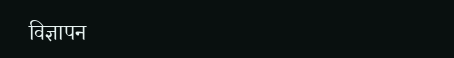विज्ञापन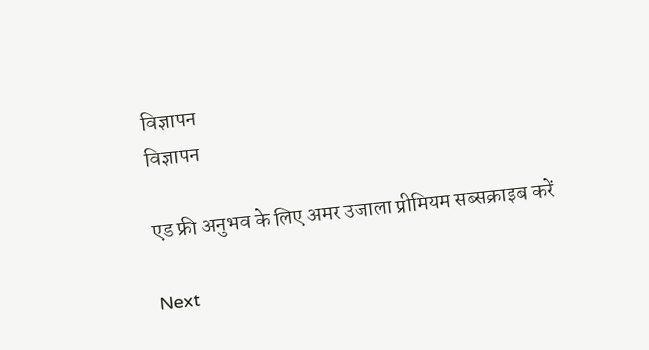विज्ञापन
विज्ञापन

एड फ्री अनुभव के लिए अमर उजाला प्रीमियम सब्सक्राइब करें

Next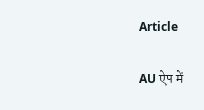Article

AU ऐप में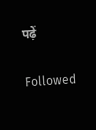पढ़ें

Followed